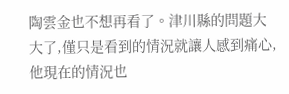陶雲金也不想再看了。津川縣的問題大大了,僅只是看到的情況就讓人感到痛心,他現在的情況也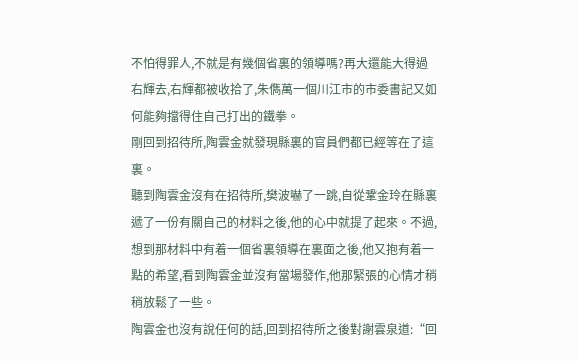不怕得罪人,不就是有幾個省裏的領導嗎?再大還能大得過右輝去,右輝都被收拾了,朱儁萬一個川江市的市委書記又如何能夠擋得住自己打出的鐵拳。
剛回到招待所,陶雲金就發現縣裏的官員們都已經等在了這裏。
聽到陶雲金沒有在招待所,樊波嚇了一跳,自從鞏金玲在縣裏遞了一份有關自己的材料之後,他的心中就提了起來。不過,想到那材料中有着一個省裏領導在裏面之後,他又抱有着一點的希望,看到陶雲金並沒有當場發作,他那緊張的心情才稍稍放鬆了一些。
陶雲金也沒有說任何的話,回到招待所之後對謝雲泉道:“回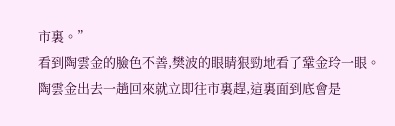市裏。”
看到陶雲金的臉色不善,樊波的眼睛狠勁地看了鞏金玲一眼。
陶雲金出去一趟回來就立即往市裏趕,這裏面到底會是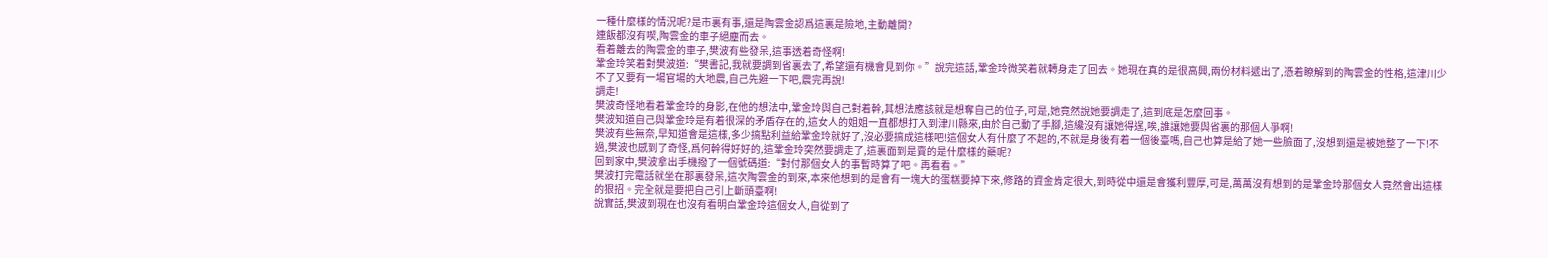一種什麼樣的情況呢?是市裏有事,還是陶雲金認爲這裏是險地,主動離開?
連飯都沒有喫,陶雲金的車子絕塵而去。
看着離去的陶雲金的車子,樊波有些發呆,這事透着奇怪啊!
鞏金玲笑着對樊波道:“樊書記,我就要調到省裏去了,希望還有機會見到你。”說完這話,鞏金玲微笑着就轉身走了回去。她現在真的是很高興,兩份材料遞出了,憑着瞭解到的陶雲金的性格,這津川少不了又要有一場官場的大地震,自己先避一下吧,震完再說!
調走!
樊波奇怪地看着鞏金玲的身影,在他的想法中,鞏金玲與自己對着幹,其想法應該就是想奪自己的位子,可是,她竟然說她要調走了,這到底是怎麼回事。
樊波知道自己與鞏金玲是有着很深的矛盾存在的,這女人的姐姐一直都想打入到津川縣來,由於自己動了手腳,這纔沒有讓她得逞,唉,誰讓她要與省裏的那個人爭啊!
樊波有些無奈,早知道會是這樣,多少搞點利益給鞏金玲就好了,沒必要搞成這樣吧!這個女人有什麼了不起的,不就是身後有着一個後臺嗎,自己也算是給了她一些臉面了,沒想到還是被她整了一下!不過,樊波也感到了奇怪,爲何幹得好好的,這鞏金玲突然要調走了,這裏面到是賣的是什麼樣的藥呢?
回到家中,樊波拿出手機撥了一個號碼道:“對付那個女人的事暫時算了吧。再看看。”
樊波打完電話就坐在那裏發呆,這次陶雲金的到來,本來他想到的是會有一塊大的蛋糕要掉下來,修路的資金肯定很大,到時從中還是會獲利豐厚,可是,萬萬沒有想到的是鞏金玲那個女人竟然會出這樣的狠招。完全就是要把自己引上斷頭臺啊!
說實話,樊波到現在也沒有看明白鞏金玲這個女人,自從到了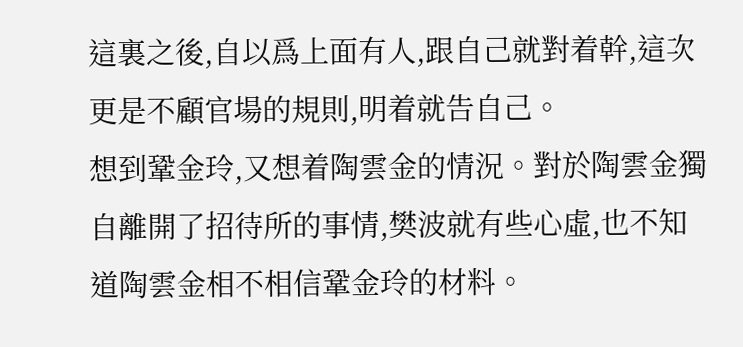這裏之後,自以爲上面有人,跟自己就對着幹,這次更是不顧官場的規則,明着就告自己。
想到鞏金玲,又想着陶雲金的情況。對於陶雲金獨自離開了招待所的事情,樊波就有些心虛,也不知道陶雲金相不相信鞏金玲的材料。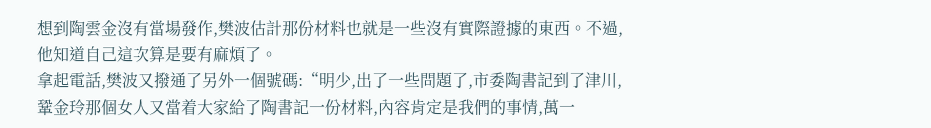想到陶雲金沒有當場發作,樊波估計那份材料也就是一些沒有實際證據的東西。不過,他知道自己這次算是要有麻煩了。
拿起電話,樊波又撥通了另外一個號碼:“明少,出了一些問題了,市委陶書記到了津川,鞏金玲那個女人又當着大家給了陶書記一份材料,內容肯定是我們的事情,萬一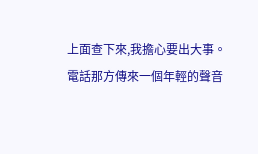上面查下來,我擔心要出大事。
電話那方傳來一個年輕的聲音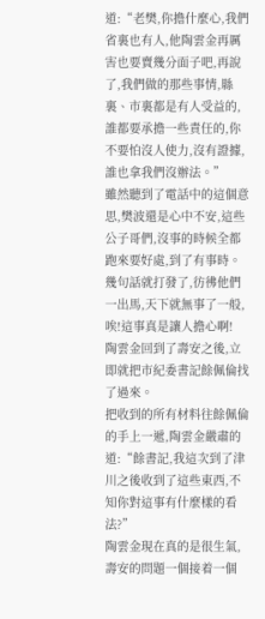道:“老樊,你擔什麼心,我們省裏也有人,他陶雲金再厲害也要賣幾分面子吧,再說了,我們做的那些事情,縣裏、市裏都是有人受益的,誰都要承擔一些責任的,你不要怕沒人使力,沒有證據,誰也拿我們沒辦法。”
雖然聽到了電話中的這個意思,樊波還是心中不安,這些公子哥們,沒事的時候全都跑來要好處,到了有事時。幾句話就打發了,彷彿他們一出馬,天下就無事了一般,唉!這事真是讓人擔心啊!
陶雲金回到了壽安之後,立即就把市紀委書記餘佩倫找了過來。
把收到的所有材料往餘佩倫的手上一遞,陶雲金嚴肅的道:“餘書記,我這次到了津川之後收到了這些東西,不知你對這事有什麼樣的看法?”
陶雲金現在真的是很生氣,壽安的問題一個接着一個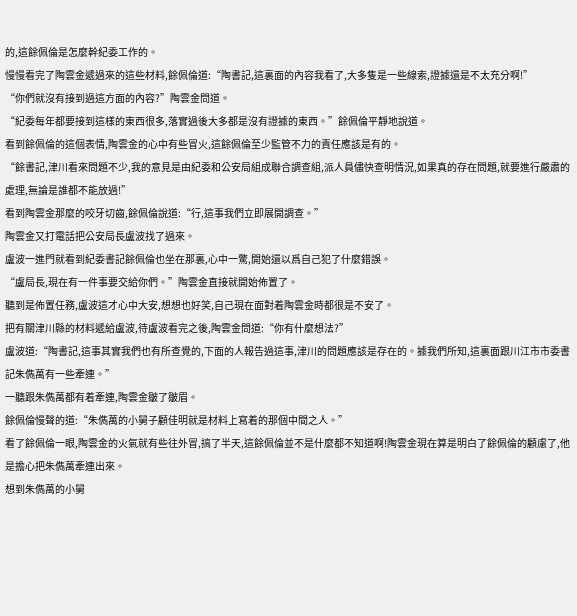的,這餘佩倫是怎麼幹紀委工作的。
慢慢看完了陶雲金遞過來的這些材料,餘佩倫道:“陶書記,這裏面的內容我看了,大多隻是一些線索,證據還是不太充分啊!”
“你們就沒有接到過這方面的內容?”陶雲金問道。
“紀委每年都要接到這樣的東西很多,落實過後大多都是沒有證據的東西。”餘佩倫平靜地說道。
看到餘佩倫的這個表情,陶雲金的心中有些冒火,這餘佩倫至少監管不力的責任應該是有的。
“餘書記,津川看來問題不少,我的意見是由紀委和公安局組成聯合調查組,派人員儘快查明情況,如果真的存在問題,就要進行嚴肅的處理,無論是誰都不能放過!”
看到陶雲金那麼的咬牙切齒,餘佩倫說道:“行,這事我們立即展開調查。”
陶雲金又打電話把公安局長盧波找了過來。
盧波一進門就看到紀委書記餘佩倫也坐在那裏,心中一驚,開始還以爲自己犯了什麼錯誤。
“盧局長,現在有一件事要交給你們。”陶雲金直接就開始佈置了。
聽到是佈置任務,盧波這才心中大安,想想也好笑,自己現在面對着陶雲金時都很是不安了。
把有關津川縣的材料遞給盧波,待盧波看完之後,陶雲金問道:“你有什麼想法?”
盧波道:“陶書記,這事其實我們也有所查覺的,下面的人報告過這事,津川的問題應該是存在的。據我們所知,這裏面跟川江市市委書記朱儁萬有一些牽連。”
一聽跟朱儁萬都有着牽連,陶雲金皺了皺眉。
餘佩倫慢聲的道:“朱儁萬的小舅子顧佳明就是材料上寫着的那個中間之人。”
看了餘佩倫一眼,陶雲金的火氣就有些往外冒,搞了半天,這餘佩倫並不是什麼都不知道啊!陶雲金現在算是明白了餘佩倫的顧慮了,他是擔心把朱儁萬牽連出來。
想到朱儁萬的小舅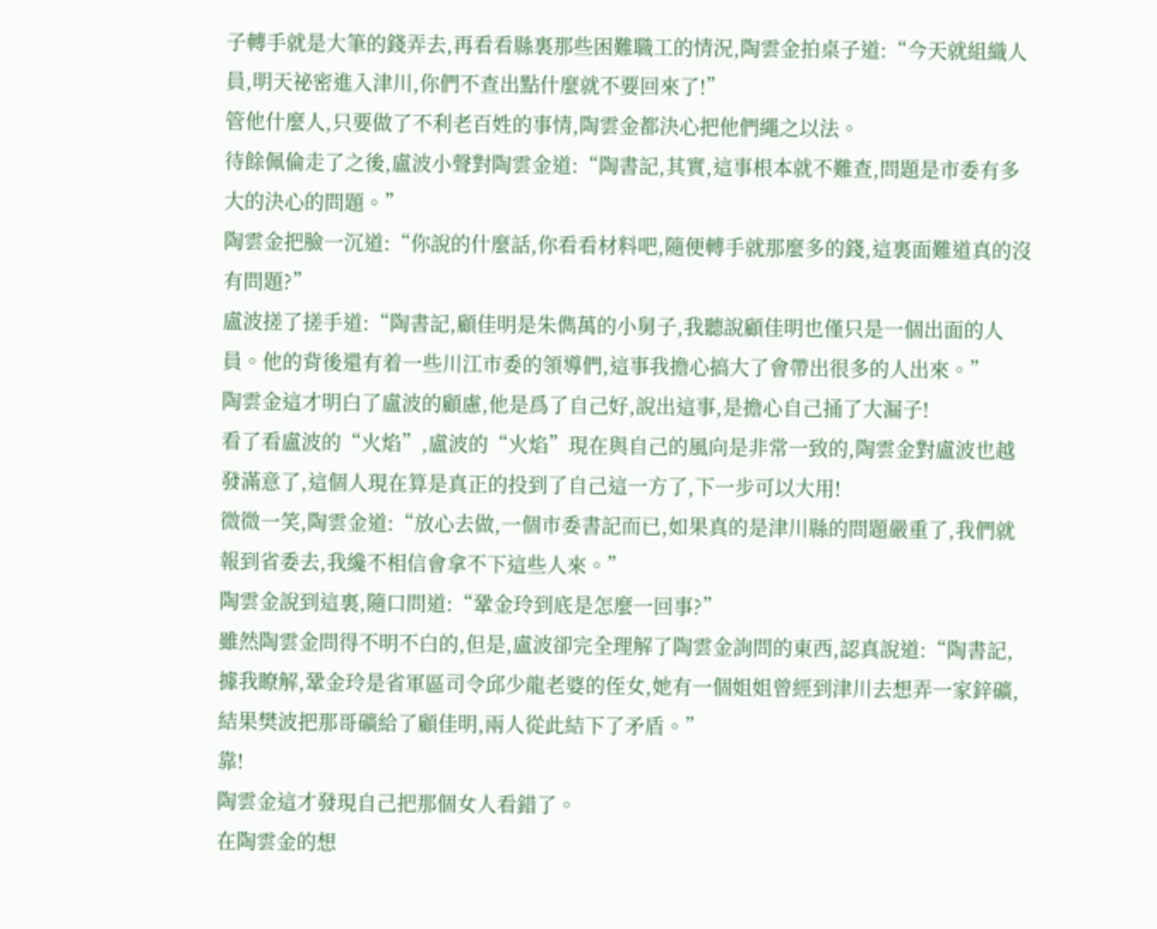子轉手就是大筆的錢弄去,再看看縣裏那些困難職工的情況,陶雲金拍桌子道:“今天就組織人員,明天祕密進入津川,你們不查出點什麼就不要回來了!”
管他什麼人,只要做了不利老百姓的事情,陶雲金都決心把他們繩之以法。
待餘佩倫走了之後,盧波小聲對陶雲金道:“陶書記,其實,這事根本就不難查,問題是市委有多大的決心的問題。”
陶雲金把臉一沉道:“你說的什麼話,你看看材料吧,隨便轉手就那麼多的錢,這裏面難道真的沒有問題?”
盧波搓了搓手道:“陶書記,顧佳明是朱儁萬的小舅子,我聽說顧佳明也僅只是一個出面的人員。他的背後還有着一些川江市委的領導們,這事我擔心搞大了會帶出很多的人出來。”
陶雲金這才明白了盧波的顧慮,他是爲了自己好,說出這事,是擔心自己捅了大漏子!
看了看盧波的“火焰”,盧波的“火焰”現在與自己的風向是非常一致的,陶雲金對盧波也越發滿意了,這個人現在算是真正的投到了自己這一方了,下一步可以大用!
微微一笑,陶雲金道:“放心去做,一個市委書記而已,如果真的是津川縣的問題嚴重了,我們就報到省委去,我纔不相信會拿不下這些人來。”
陶雲金說到這裏,隨口問道:“鞏金玲到底是怎麼一回事?”
雖然陶雲金問得不明不白的,但是,盧波卻完全理解了陶雲金詢問的東西,認真說道:“陶書記,據我瞭解,鞏金玲是省軍區司令邱少龍老婆的侄女,她有一個姐姐曾經到津川去想弄一家鋅礦,結果樊波把那哥礦給了顧佳明,兩人從此結下了矛盾。”
靠!
陶雲金這才發現自己把那個女人看錯了。
在陶雲金的想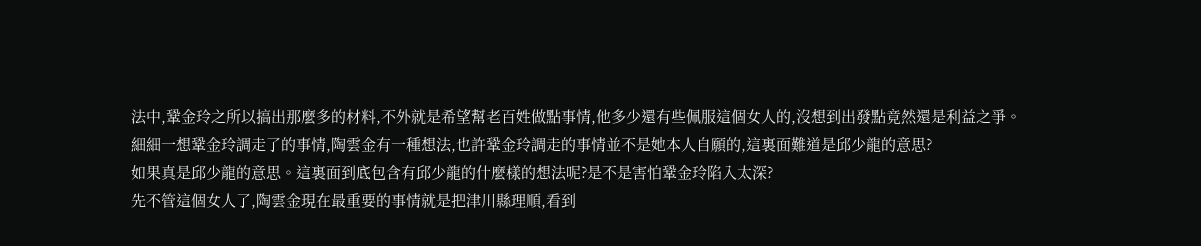法中,鞏金玲之所以搞出那麼多的材料,不外就是希望幫老百姓做點事情,他多少還有些佩服這個女人的,沒想到出發點竟然還是利益之爭。
細細一想鞏金玲調走了的事情,陶雲金有一種想法,也許鞏金玲調走的事情並不是她本人自願的,這裏面難道是邱少龍的意思?
如果真是邱少龍的意思。這裏面到底包含有邱少龍的什麼樣的想法呢?是不是害怕鞏金玲陷入太深?
先不管這個女人了,陶雲金現在最重要的事情就是把津川縣理順,看到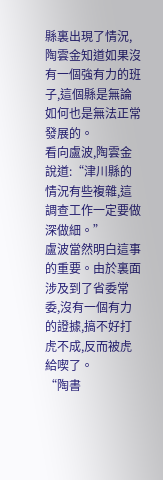縣裏出現了情況,陶雲金知道如果沒有一個強有力的班子,這個縣是無論如何也是無法正常發展的。
看向盧波,陶雲金說道:“津川縣的情況有些複雜,這調查工作一定要做深做細。”
盧波當然明白這事的重要。由於裏面涉及到了省委常委,沒有一個有力的證據,搞不好打虎不成,反而被虎給喫了。
“陶書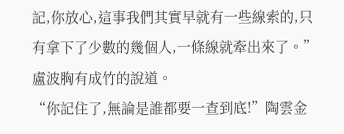記,你放心,這事我們其實早就有一些線索的,只有拿下了少數的幾個人,一條線就牽出來了。”盧波胸有成竹的說道。
“你記住了,無論是誰都要一查到底!”陶雲金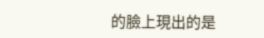的臉上現出的是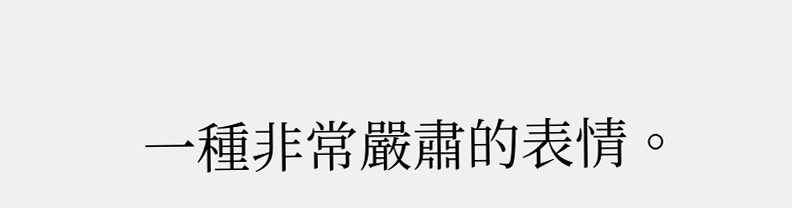一種非常嚴肅的表情。